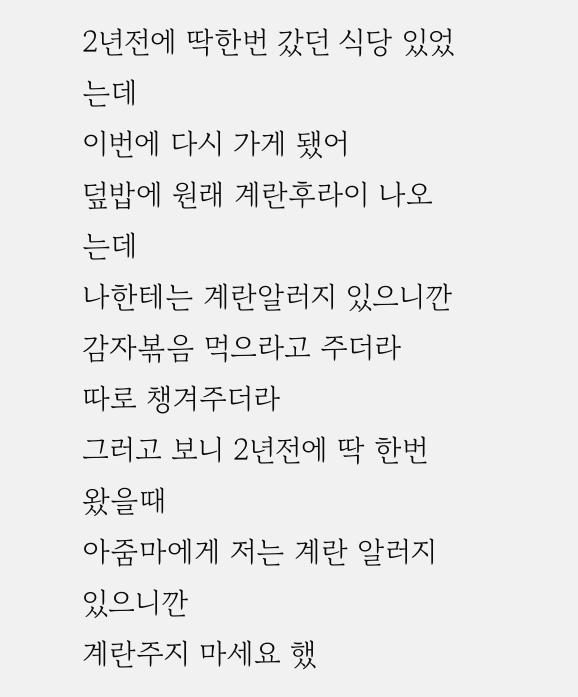2년전에 딱한번 갔던 식당 있었는데
이번에 다시 가게 됐어
덮밥에 원래 계란후라이 나오는데
나한테는 계란알러지 있으니깐
감자볶음 먹으라고 주더라
따로 챙겨주더라
그러고 보니 2년전에 딱 한번 왔을때
아줌마에게 저는 계란 알러지 있으니깐
계란주지 마세요 했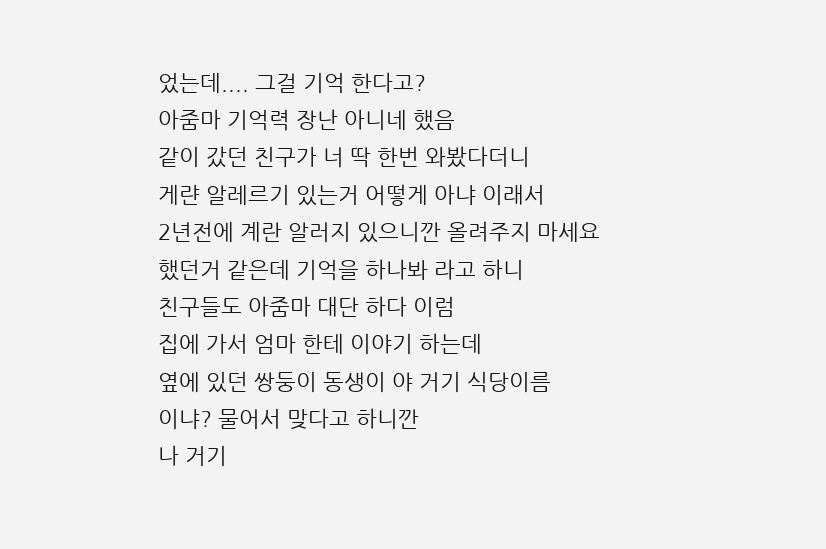었는데.... 그걸 기억 한다고?
아줌마 기억력 장난 아니네 했음
같이 갔던 친구가 너 딱 한번 와봤다더니
게랸 알레르기 있는거 어떻게 아냐 이래서
2년전에 계란 알러지 있으니깐 올려주지 마세요
했던거 같은데 기억을 하나봐 라고 하니
친구들도 아줌마 대단 하다 이럼
집에 가서 엄마 한테 이야기 하는데
옆에 있던 쌍둥이 동생이 야 거기 식당이름
이냐? 물어서 맞다고 하니깐
나 거기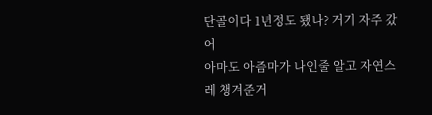단골이다 1년정도 됐나? 거기 자주 갔어
아마도 아즘마가 나인줄 알고 자연스레 챙겨준거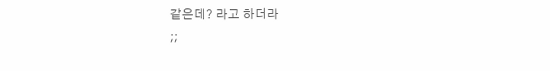같은데? 라고 하더라
;;